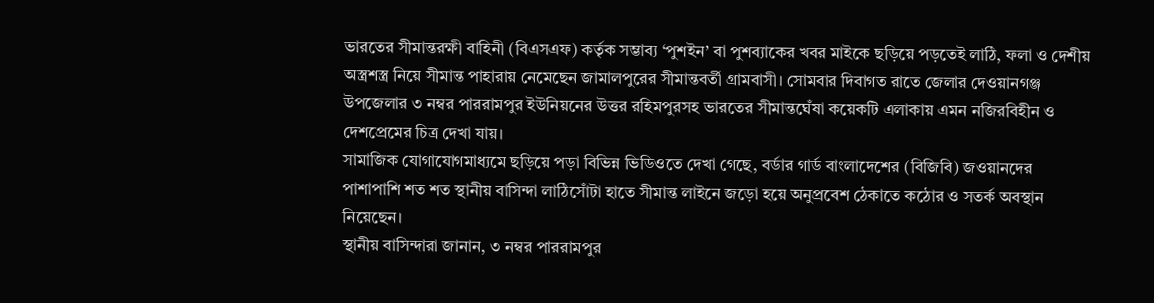ভারতের সীমান্তরক্ষী বাহিনী (বিএসএফ) কর্তৃক সম্ভাব্য ‘পুশইন’ বা পুশব্যাকের খবর মাইকে ছড়িয়ে পড়তেই লাঠি, ফলা ও দেশীয় অস্ত্রশস্ত্র নিয়ে সীমান্ত পাহারায় নেমেছেন জামালপুরের সীমান্তবর্তী গ্রামবাসী। সোমবার দিবাগত রাতে জেলার দেওয়ানগঞ্জ উপজেলার ৩ নম্বর পাররামপুর ইউনিয়নের উত্তর রহিমপুরসহ ভারতের সীমান্তঘেঁষা কয়েকটি এলাকায় এমন নজিরবিহীন ও দেশপ্রেমের চিত্র দেখা যায়।
সামাজিক যোগাযোগমাধ্যমে ছড়িয়ে পড়া বিভিন্ন ভিডিওতে দেখা গেছে, বর্ডার গার্ড বাংলাদেশের (বিজিবি) জওয়ানদের পাশাপাশি শত শত স্থানীয় বাসিন্দা লাঠিসোঁটা হাতে সীমান্ত লাইনে জড়ো হয়ে অনুপ্রবেশ ঠেকাতে কঠোর ও সতর্ক অবস্থান নিয়েছেন।
স্থানীয় বাসিন্দারা জানান, ৩ নম্বর পাররামপুর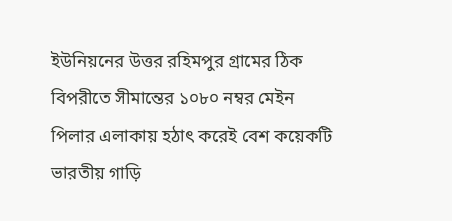ইউনিয়নের উত্তর রহিমপুর গ্রামের ঠিক বিপরীতে সীমান্তের ১০৮০ নম্বর মেইন পিলার এলাকায় হঠাৎ করেই বেশ কয়েকটি ভারতীয় গাড়ি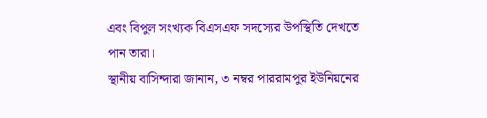এবং বিপুল সংখ্যক বিএসএফ সদস্যের উপস্থিতি দেখতে পান তারা।
স্থানীয় বাসিন্দারা জানান, ৩ নম্বর পাররামপুর ইউনিয়নের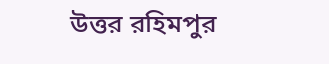উত্তর রহিমপুর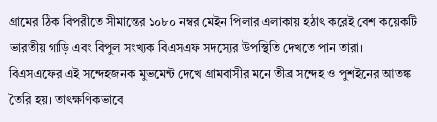গ্রামের ঠিক বিপরীতে সীমান্তের ১০৮০ নম্বর মেইন পিলার এলাকায় হঠাৎ করেই বেশ কয়েকটি ভারতীয় গাড়ি এবং বিপুল সংখ্যক বিএসএফ সদস্যের উপস্থিতি দেখতে পান তারা।
বিএসএফের এই সন্দেহজনক মুভমেন্ট দেখে গ্রামবাসীর মনে তীব্র সন্দেহ ও পুশইনের আতঙ্ক তৈরি হয়। তাৎক্ষণিকভাবে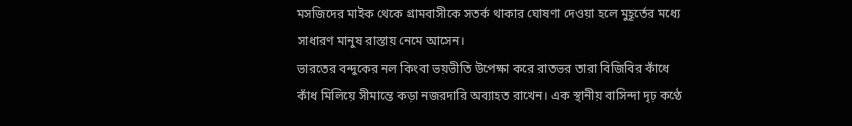মসজিদের মাইক থেকে গ্রামবাসীকে সতর্ক থাকার ঘোষণা দেওয়া হলে মুহূর্তের মধ্যে সাধারণ মানুষ রাস্তায় নেমে আসেন।
ভারতের বন্দুকের নল কিংবা ভয়ভীতি উপেক্ষা করে রাতভর তারা বিজিবির কাঁধে কাঁধ মিলিয়ে সীমান্তে কড়া নজরদারি অব্যাহত রাখেন। এক স্থানীয় বাসিন্দা দৃঢ় কণ্ঠে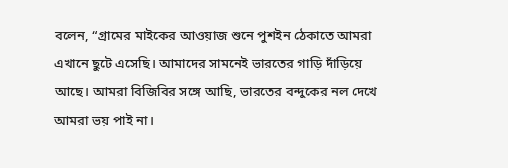বলেন, “গ্রামের মাইকের আওয়াজ শুনে পুশইন ঠেকাতে আমরা এখানে ছুটে এসেছি। আমাদের সামনেই ভারতের গাড়ি দাঁড়িয়ে আছে। আমরা বিজিবির সঙ্গে আছি, ভারতের বন্দুকের নল দেখে আমরা ভয় পাই না।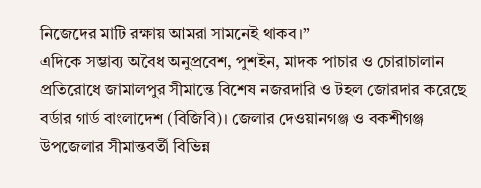নিজেদের মাটি রক্ষায় আমরা সামনেই থাকব।”
এদিকে সম্ভাব্য অবৈধ অনুপ্রবেশ, পুশইন, মাদক পাচার ও চোরাচালান প্রতিরোধে জামালপুর সীমান্তে বিশেষ নজরদারি ও টহল জোরদার করেছে বর্ডার গার্ড বাংলাদেশ (বিজিবি)। জেলার দেওয়ানগঞ্জ ও বকশীগঞ্জ উপজেলার সীমান্তবর্তী বিভিন্ন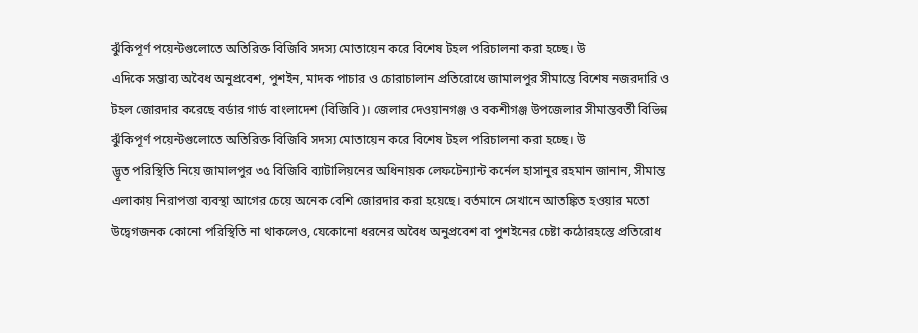ঝুঁকিপূর্ণ পয়েন্টগুলোতে অতিরিক্ত বিজিবি সদস্য মোতায়েন করে বিশেষ টহল পরিচালনা করা হচ্ছে। উ
এদিকে সম্ভাব্য অবৈধ অনুপ্রবেশ, পুশইন, মাদক পাচার ও চোরাচালান প্রতিরোধে জামালপুর সীমান্তে বিশেষ নজরদারি ও টহল জোরদার করেছে বর্ডার গার্ড বাংলাদেশ (বিজিবি)। জেলার দেওয়ানগঞ্জ ও বকশীগঞ্জ উপজেলার সীমান্তবর্তী বিভিন্ন ঝুঁকিপূর্ণ পয়েন্টগুলোতে অতিরিক্ত বিজিবি সদস্য মোতায়েন করে বিশেষ টহল পরিচালনা করা হচ্ছে। উ
দ্ভূত পরিস্থিতি নিয়ে জামালপুর ৩৫ বিজিবি ব্যাটালিয়নের অধিনায়ক লেফটেন্যান্ট কর্নেল হাসানুর রহমান জানান, সীমান্ত এলাকায় নিরাপত্তা ব্যবস্থা আগের চেয়ে অনেক বেশি জোরদার করা হয়েছে। বর্তমানে সেখানে আতঙ্কিত হওয়ার মতো উদ্বেগজনক কোনো পরিস্থিতি না থাকলেও, যেকোনো ধরনের অবৈধ অনুপ্রবেশ বা পুশইনের চেষ্টা কঠোরহস্তে প্রতিরোধ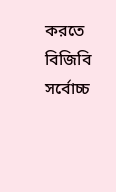করতে বিজিবি সর্বোচ্চ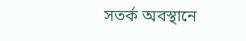সতর্ক অবস্থানে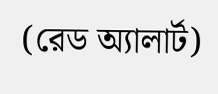(রেড অ্যালার্ট)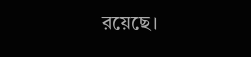রয়েছে।